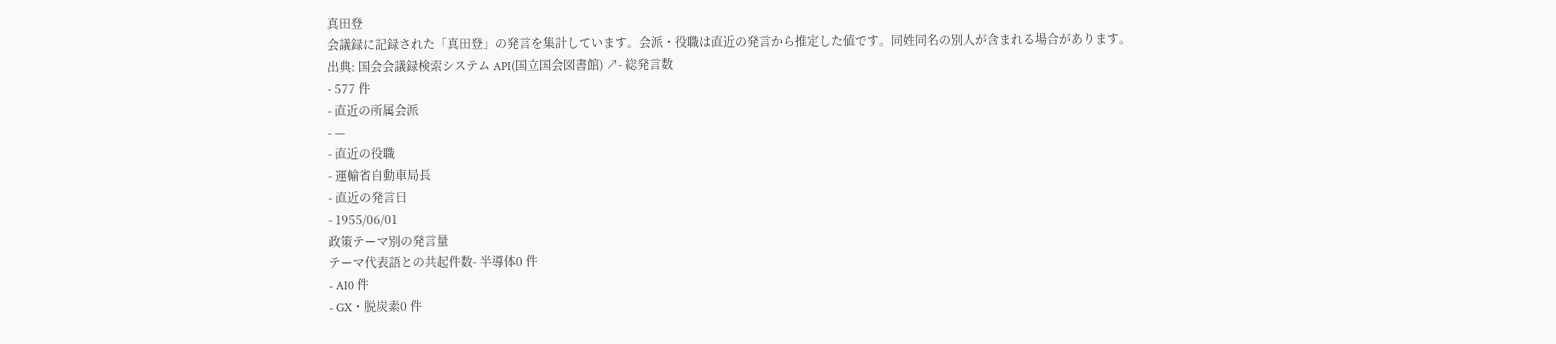真田登
会議録に記録された「真田登」の発言を集計しています。会派・役職は直近の発言から推定した値です。同姓同名の別人が含まれる場合があります。
出典: 国会会議録検索システム API(国立国会図書館) ↗- 総発言数
- 577 件
- 直近の所属会派
- —
- 直近の役職
- 運輸省自動車局長
- 直近の発言日
- 1955/06/01
政策テーマ別の発言量
テーマ代表語との共起件数- 半導体0 件
- AI0 件
- GX・脱炭素0 件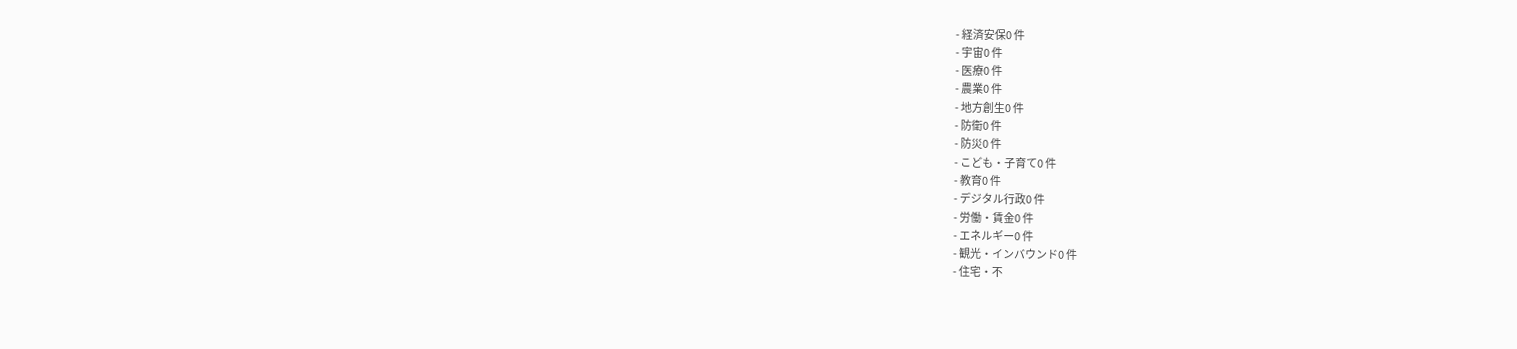- 経済安保0 件
- 宇宙0 件
- 医療0 件
- 農業0 件
- 地方創生0 件
- 防衛0 件
- 防災0 件
- こども・子育て0 件
- 教育0 件
- デジタル行政0 件
- 労働・賃金0 件
- エネルギー0 件
- 観光・インバウンド0 件
- 住宅・不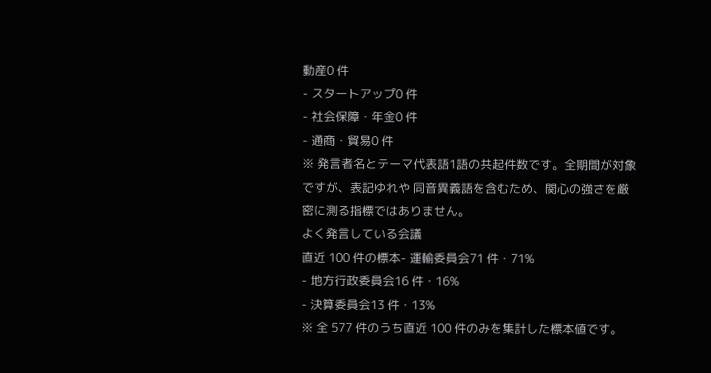動産0 件
- スタートアップ0 件
- 社会保障・年金0 件
- 通商・貿易0 件
※ 発言者名とテーマ代表語1語の共起件数です。全期間が対象ですが、表記ゆれや 同音異義語を含むため、関心の強さを厳密に測る指標ではありません。
よく発言している会議
直近 100 件の標本- 運輸委員会71 件・71%
- 地方行政委員会16 件・16%
- 決算委員会13 件・13%
※ 全 577 件のうち直近 100 件のみを集計した標本値です。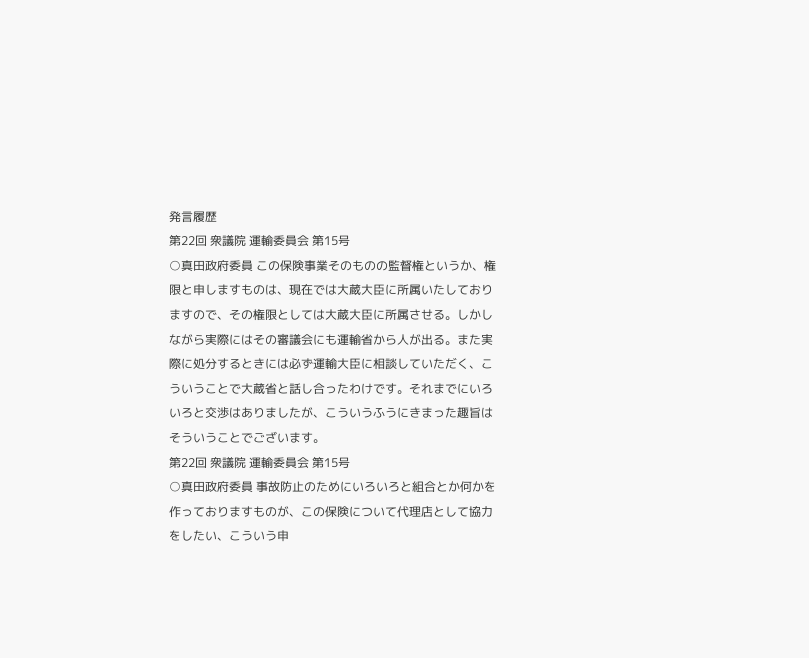発言履歴
第22回 衆議院 運輸委員会 第15号
○真田政府委員 この保険事業そのものの監督権というか、権限と申しますものは、現在では大蔵大臣に所属いたしておりますので、その権限としては大蔵大臣に所属させる。しかしながら実際にはその審議会にも運輸省から人が出る。また実際に処分するときには必ず運輸大臣に相談していただく、こういうことで大蔵省と話し合ったわけです。それまでにいろいろと交渉はありましたが、こういうふうにきまった趣旨はそういうことでございます。
第22回 衆議院 運輸委員会 第15号
○真田政府委員 事故防止のためにいろいろと組合とか何かを作っておりますものが、この保険について代理店として協力をしたい、こういう申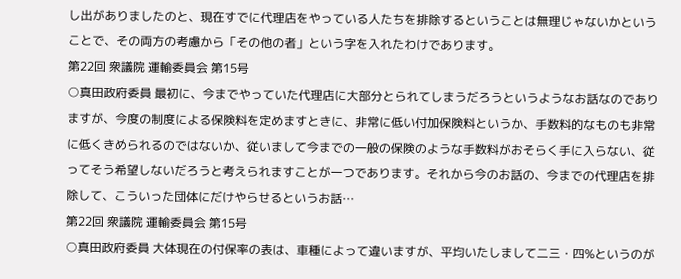し出がありましたのと、現在すでに代理店をやっている人たちを排除するということは無理じゃないかということで、その両方の考慮から「その他の者」という字を入れたわけであります。
第22回 衆議院 運輸委員会 第15号
○真田政府委員 最初に、今までやっていた代理店に大部分とられてしまうだろうというようなお話なのでありますが、今度の制度による保険料を定めますときに、非常に低い付加保険料というか、手数料的なものも非常に低くきめられるのではないか、従いまして今までの一般の保険のような手数料がおそらく手に入らない、従ってそう希望しないだろうと考えられますことが一つであります。それから今のお話の、今までの代理店を排除して、こういった団体にだけやらせるというお話…
第22回 衆議院 運輸委員会 第15号
○真田政府委員 大体現在の付保率の表は、車種によって違いますが、平均いたしまして二三・四%というのが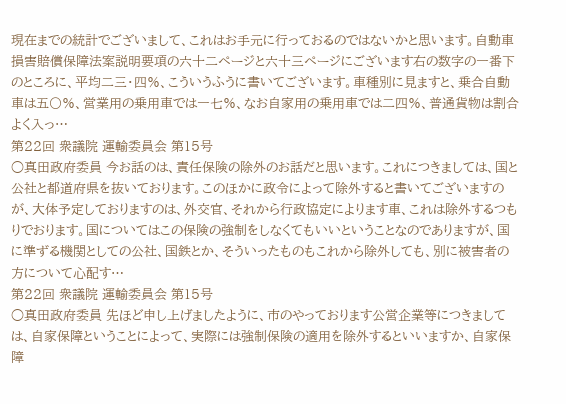現在までの統計でございまして、これはお手元に行っておるのではないかと思います。自動車損害賠償保障法案説明要項の六十二ページと六十三ページにございます右の数字の一番下のところに、平均二三・四%、こういうふうに書いてございます。車種別に見ますと、乗合自動車は五〇%、営業用の乗用車では一七%、なお自家用の乗用車では二四%、普通貨物は割合よく入っ…
第22回 衆議院 運輸委員会 第15号
○真田政府委員 今お話のは、責任保険の除外のお話だと思います。これにつきましては、国と公社と都道府県を抜いております。このほかに政令によって除外すると書いてございますのが、大体予定しておりますのは、外交官、それから行政協定によります車、これは除外するつもりでおります。国についてはこの保険の強制をしなくてもいいということなのでありますが、国に準ずる機関としての公社、国鉄とか、そういったものもこれから除外しても、別に被害者の方について心配す…
第22回 衆議院 運輸委員会 第15号
○真田政府委員 先ほど申し上げましたように、市のやっております公営企業等につきましては、自家保障ということによって、実際には強制保険の適用を除外するといいますか、自家保障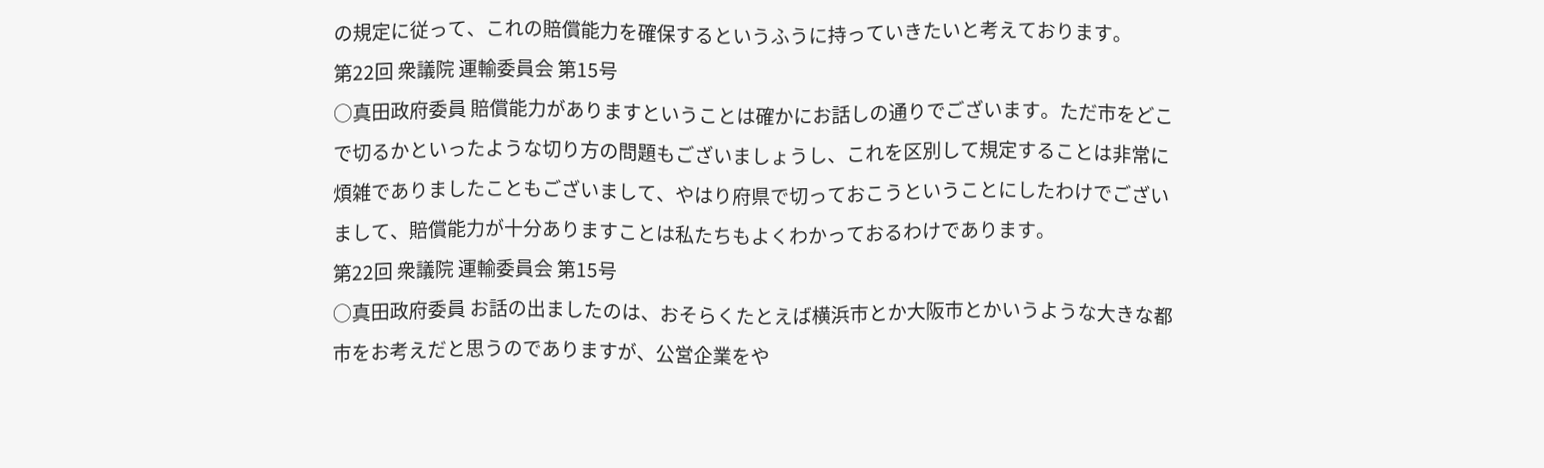の規定に従って、これの賠償能力を確保するというふうに持っていきたいと考えております。
第22回 衆議院 運輸委員会 第15号
○真田政府委員 賠償能力がありますということは確かにお話しの通りでございます。ただ市をどこで切るかといったような切り方の問題もございましょうし、これを区別して規定することは非常に煩雑でありましたこともございまして、やはり府県で切っておこうということにしたわけでございまして、賠償能力が十分ありますことは私たちもよくわかっておるわけであります。
第22回 衆議院 運輸委員会 第15号
○真田政府委員 お話の出ましたのは、おそらくたとえば横浜市とか大阪市とかいうような大きな都市をお考えだと思うのでありますが、公営企業をや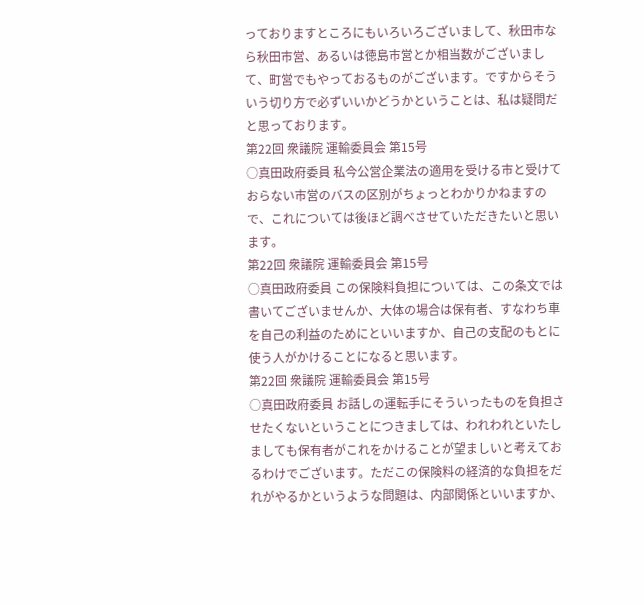っておりますところにもいろいろございまして、秋田市なら秋田市営、あるいは徳島市営とか相当数がございまして、町営でもやっておるものがございます。ですからそういう切り方で必ずいいかどうかということは、私は疑問だと思っております。
第22回 衆議院 運輸委員会 第15号
○真田政府委員 私今公営企業法の適用を受ける市と受けておらない市営のバスの区別がちょっとわかりかねますので、これについては後ほど調べさせていただきたいと思います。
第22回 衆議院 運輸委員会 第15号
○真田政府委員 この保険料負担については、この条文では書いてございませんか、大体の場合は保有者、すなわち車を自己の利益のためにといいますか、自己の支配のもとに使う人がかけることになると思います。
第22回 衆議院 運輸委員会 第15号
○真田政府委員 お話しの運転手にそういったものを負担させたくないということにつきましては、われわれといたしましても保有者がこれをかけることが望ましいと考えておるわけでございます。ただこの保険料の経済的な負担をだれがやるかというような問題は、内部関係といいますか、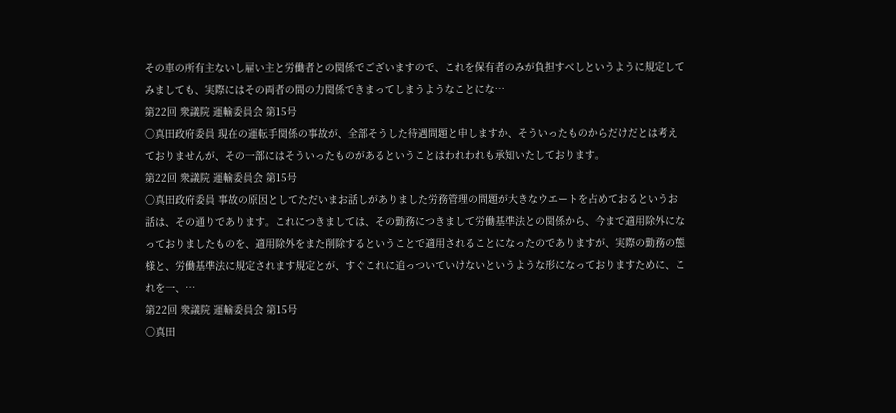その車の所有主ないし雇い主と労働者との関係でございますので、これを保有者のみが負担すべしというように規定してみましても、実際にはその両者の間の力関係できまってしまうようなことにな…
第22回 衆議院 運輸委員会 第15号
○真田政府委員 現在の運転手関係の事故が、全部そうした待遇問題と申しますか、そういったものからだけだとは考えておりませんが、その一部にはそういったものがあるということはわれわれも承知いたしております。
第22回 衆議院 運輸委員会 第15号
○真田政府委員 事故の原因としてただいまお話しがありました労務管理の問題が大きなウエートを占めておるというお話は、その通りであります。これにつきましては、その勤務につきまして労働基準法との関係から、今まで適用除外になっておりましたものを、適用除外をまた削除するということで適用されることになったのでありますが、実際の勤務の態様と、労働基準法に規定されます規定とが、すぐこれに追っついていけないというような形になっておりますために、これを一、…
第22回 衆議院 運輸委員会 第15号
○真田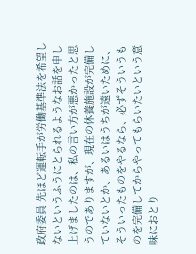政府委員 先ほど運転手が労働基準法を希望しないというふうにとられるようなお話を申し上げましたのは、私の言い方が悪かったと思うのでありますが、現在の休養施設が完備していないとか、あるいはうちが遠いために、そういったものをやるなら、必ずそういうものを完備してからやってもらいたいという意味におとり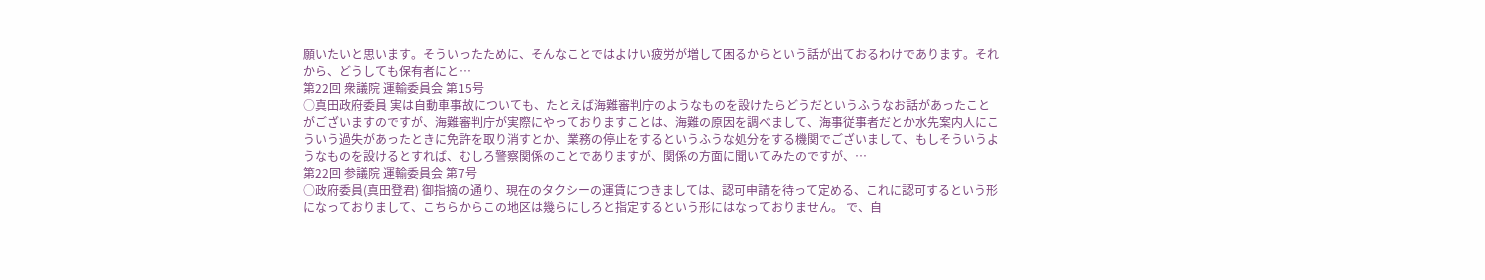願いたいと思います。そういったために、そんなことではよけい疲労が増して困るからという話が出ておるわけであります。それから、どうしても保有者にと…
第22回 衆議院 運輸委員会 第15号
○真田政府委員 実は自動車事故についても、たとえば海難審判庁のようなものを設けたらどうだというふうなお話があったことがございますのですが、海難審判庁が実際にやっておりますことは、海難の原因を調べまして、海事従事者だとか水先案内人にこういう過失があったときに免許を取り消すとか、業務の停止をするというふうな処分をする機関でございまして、もしそういうようなものを設けるとすれば、むしろ警察関係のことでありますが、関係の方面に聞いてみたのですが、…
第22回 参議院 運輸委員会 第7号
○政府委員(真田登君) 御指摘の通り、現在のタクシーの運賃につきましては、認可申請を待って定める、これに認可するという形になっておりまして、こちらからこの地区は幾らにしろと指定するという形にはなっておりません。 で、自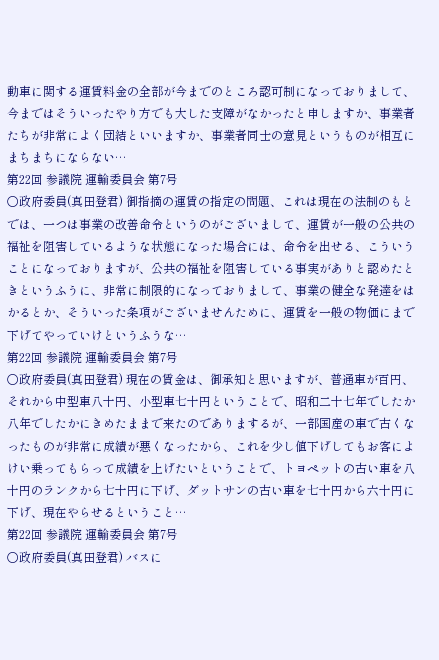動車に関する運賃料金の全部が今までのところ認可制になっておりまして、今まではそういったやり方でも大した支障がなかったと申しますか、事業者たちが非常によく団結といいますか、事業者同士の意見というものが相互にまちまちにならない…
第22回 参議院 運輸委員会 第7号
○政府委員(真田登君) 御指摘の運賃の指定の問題、これは現在の法制のもとでは、一つは事業の改善命令というのがございまして、運賃が一般の公共の福祉を阻害しているような状態になった場合には、命令を出せる、こういうことになっておりますが、公共の福祉を阻害している事実がありと認めたときというふうに、非常に制限的になっておりまして、事業の健全な発達をはかるとか、そういった条項がございませんために、運賃を一般の物価にまで下げてやっていけというふうな…
第22回 参議院 運輸委員会 第7号
○政府委員(真田登君) 現在の賃金は、御承知と思いますが、普通車が百円、それから中型車八十円、小型車七十円ということで、昭和二十七年でしたか八年でしたかにきめたままで来たのでありまするが、一部国産の車で古くなったものが非常に成績が悪くなったから、これを少し値下げしてもお客によけい乗ってもらって成績を上げたいということで、トヨペットの古い車を八十円のランクから七十円に下げ、ダットサンの古い車を七十円から六十円に下げ、現在やらせるということ…
第22回 参議院 運輸委員会 第7号
○政府委員(真田登君) バスに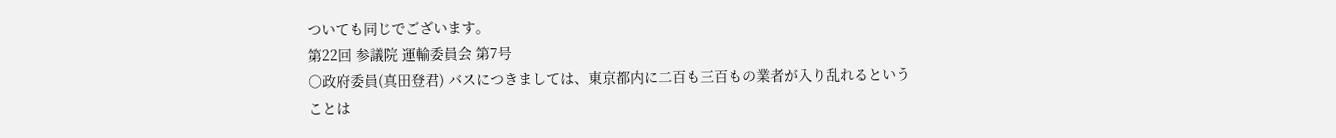ついても同じでございます。
第22回 参議院 運輸委員会 第7号
○政府委員(真田登君) バスにつきましては、東京都内に二百も三百もの業者が入り乱れるということは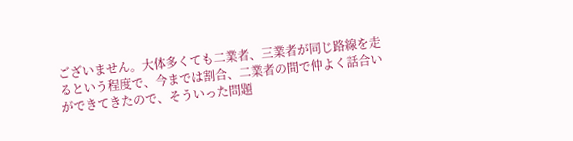ございません。大体多くても二業者、三業者が同じ路線を走るという程度で、今までは割合、二業者の間で仲よく話合いができてきたので、そういった問題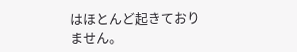はほとんど起きておりません。